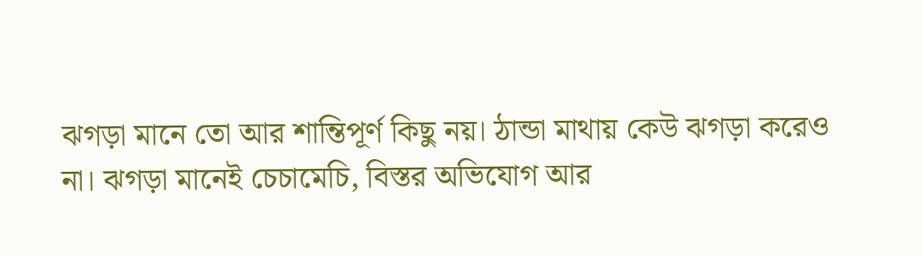ঝগড়া মানে তো আর শান্তিপূর্ণ কিছু নয়। ঠান্ডা মাথায় কেউ ঝগড়া করেও না। ঝগড়া মানেই চেচামেচি, বিস্তর অভিযোগ আর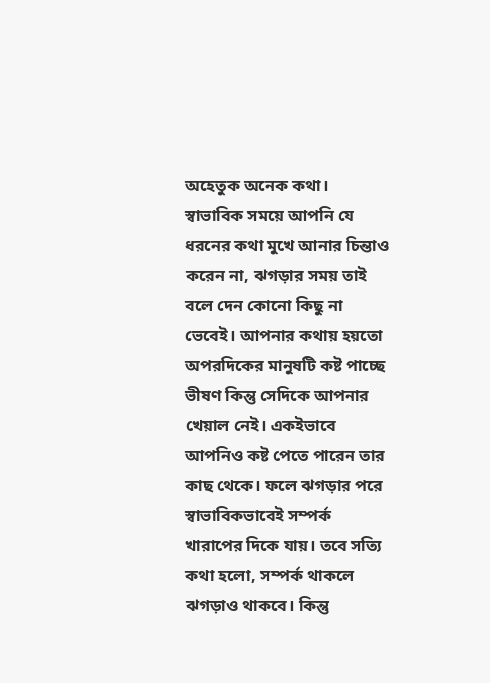অহেতুক অনেক কথা। স্বাভাবিক সময়ে আপনি যে ধরনের কথা মুখে আনার চিন্তাও করেন না, ঝগড়ার সময় তাই বলে দেন কোনো কিছু না ভেবেই। আপনার কথায় হয়তো অপরদিকের মানুষটি কষ্ট পাচ্ছে ভীষণ কিন্তু সেদিকে আপনার খেয়াল নেই। একইভাবে আপনিও কষ্ট পেতে পারেন তার কাছ থেকে। ফলে ঝগড়ার পরে স্বাভাবিকভাবেই সম্পর্ক খারাপের দিকে যায়। তবে সত্যি কথা হলো, সম্পর্ক থাকলে ঝগড়াও থাকবে। কিন্তু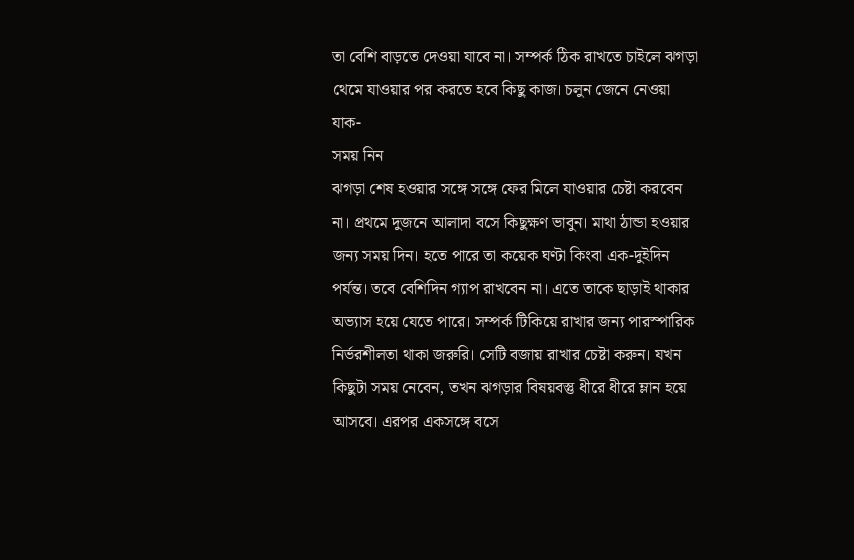তা বেশি বাড়তে দেওয়া যাবে না। সম্পর্ক ঠিক রাখতে চাইলে ঝগড়া থেমে যাওয়ার পর করতে হবে কিছু কাজ। চলুন জেনে নেওয়া যাক-
সময় নিন
ঝগড়া শেষ হওয়ার সঙ্গে সঙ্গে ফের মিলে যাওয়ার চেষ্টা করবেন না। প্রথমে দুজনে আলাদা বসে কিছুক্ষণ ভাবুন। মাথা ঠান্ডা হওয়ার জন্য সময় দিন। হতে পারে তা কয়েক ঘণ্টা কিংবা এক-দুইদিন পর্যন্ত। তবে বেশিদিন গ্যাপ রাখবেন না। এতে তাকে ছাড়াই থাকার অভ্যাস হয়ে যেতে পারে। সম্পর্ক টিকিয়ে রাখার জন্য পারস্পারিক নির্ভরশীলতা থাকা জরুরি। সেটি বজায় রাখার চেষ্টা করুন। যখন কিছুটা সময় নেবেন, তখন ঝগড়ার বিষয়বস্তু ধীরে ধীরে ম্লান হয়ে আসবে। এরপর একসঙ্গে বসে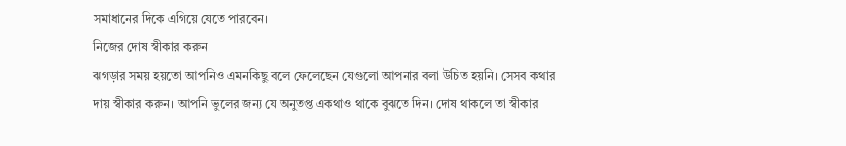সমাধানের দিকে এগিয়ে যেতে পারবেন।
নিজের দোষ স্বীকার করুন
ঝগড়ার সময় হয়তো আপনিও এমনকিছু বলে ফেলেছেন যেগুলো আপনার বলা উচিত হয়নি। সেসব কথার দায় স্বীকার করুন। আপনি ভুলের জন্য যে অনুতপ্ত একথাও থাকে বুঝতে দিন। দোষ থাকলে তা স্বীকার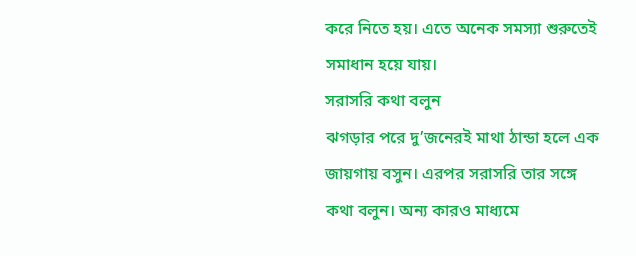করে নিতে হয়। এতে অনেক সমস্যা শুরুতেই সমাধান হয়ে যায়।
সরাসরি কথা বলুন
ঝগড়ার পরে দু’জনেরই মাথা ঠান্ডা হলে এক জায়গায় বসুন। এরপর সরাসরি তার সঙ্গে কথা বলুন। অন্য কারও মাধ্যমে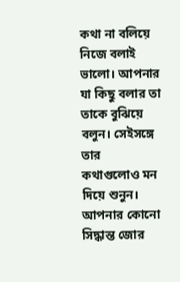কথা না বলিয়ে নিজে বলাই ভালো। আপনার যা কিছু বলার তা তাকে বুঝিয়ে বলুন। সেইসঙ্গে তার কথাগুলোও মন দিয়ে শুনুন। আপনার কোনো সিদ্ধান্ত জোর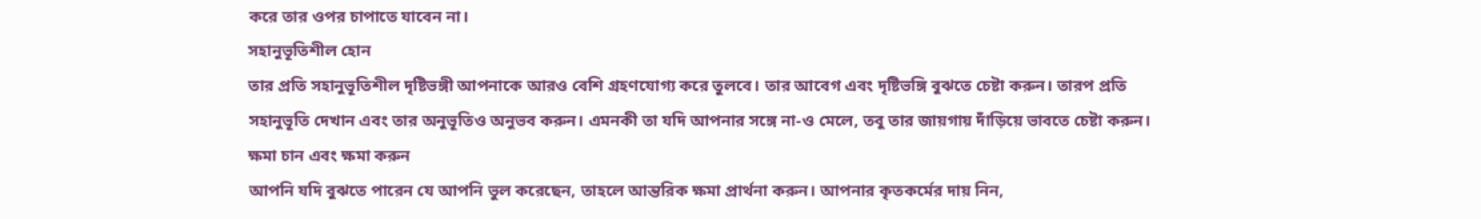করে তার ওপর চাপাতে যাবেন না।
সহানুভূতিশীল হোন
তার প্রতি সহানুভূতিশীল দৃষ্টিভঙ্গী আপনাকে আরও বেশি গ্রহণযোগ্য করে তুলবে। তার আবেগ এবং দৃষ্টিভঙ্গি বুঝতে চেষ্টা করুন। তারপ প্রতি সহানুভূতি দেখান এবং তার অনুভূতিও অনুভব করুন। এমনকী তা যদি আপনার সঙ্গে না-ও মেলে, তবু তার জায়গায় দাঁড়িয়ে ভাবতে চেষ্টা করুন।
ক্ষমা চান এবং ক্ষমা করুন
আপনি যদি বুঝতে পারেন যে আপনি ভুল করেছেন, তাহলে আন্তরিক ক্ষমা প্রার্থনা করুন। আপনার কৃতকর্মের দায় নিন,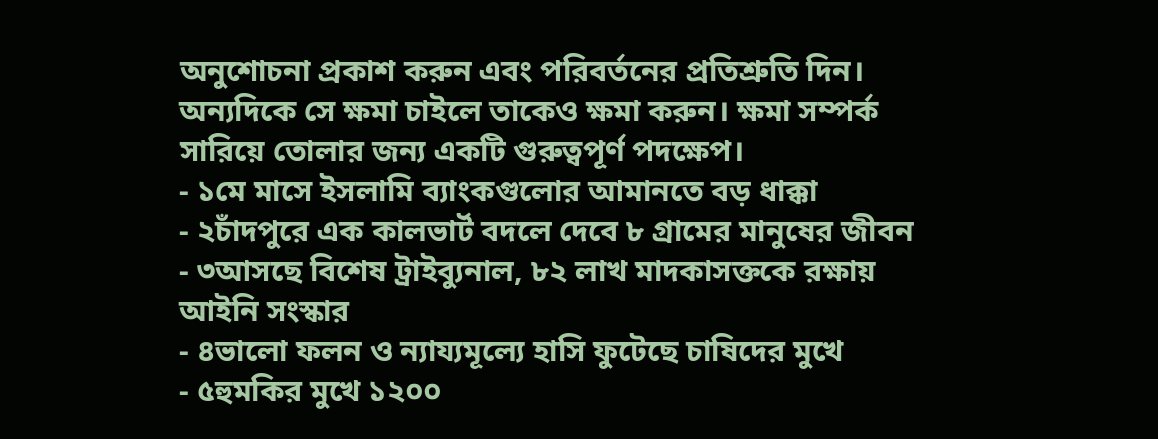অনুশোচনা প্রকাশ করুন এবং পরিবর্তনের প্রতিশ্রুতি দিন। অন্যদিকে সে ক্ষমা চাইলে তাকেও ক্ষমা করুন। ক্ষমা সম্পর্ক সারিয়ে তোলার জন্য একটি গুরুত্বপূর্ণ পদক্ষেপ।
- ১মে মাসে ইসলামি ব্যাংকগুলোর আমানতে বড় ধাক্কা
- ২চাঁদপুরে এক কালভার্ট বদলে দেবে ৮ গ্রামের মানুষের জীবন
- ৩আসছে বিশেষ ট্রাইব্যুনাল, ৮২ লাখ মাদকাসক্তকে রক্ষায় আইনি সংস্কার
- ৪ভালো ফলন ও ন্যায্যমূল্যে হাসি ফুটেছে চাষিদের মুখে
- ৫হুমকির মুখে ১২০০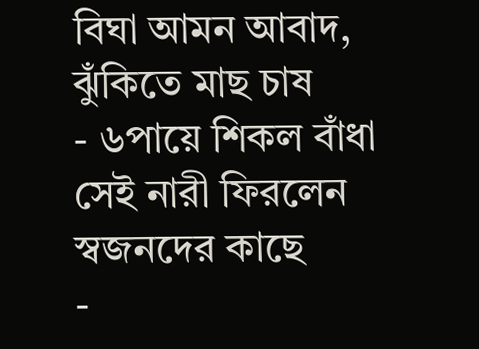বিঘা আমন আবাদ, ঝুঁকিতে মাছ চাষ
- ৬পায়ে শিকল বাঁধা সেই নারী ফিরলেন স্বজনদের কাছে
-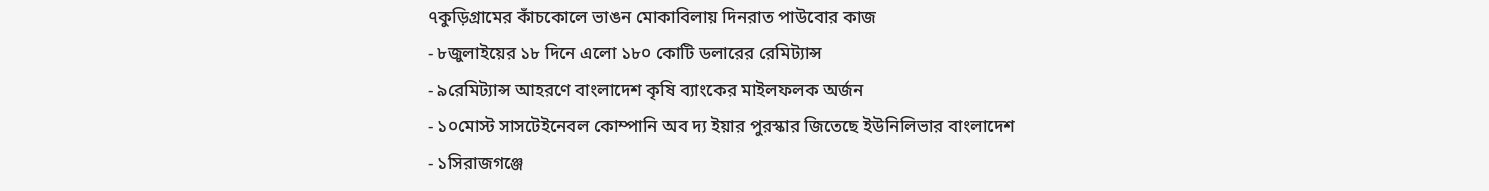৭কুড়িগ্রামের কাঁচকোলে ভাঙন মোকাবিলায় দিনরাত পাউবোর কাজ
- ৮জুলাইয়ের ১৮ দিনে এলো ১৮০ কোটি ডলারের রেমিট্যান্স
- ৯রেমিট্যান্স আহরণে বাংলাদেশ কৃষি ব্যাংকের মাইলফলক অর্জন
- ১০মোস্ট সাসটেইনেবল কোম্পানি অব দ্য ইয়ার পুরস্কার জিতেছে ইউনিলিভার বাংলাদেশ
- ১সিরাজগঞ্জে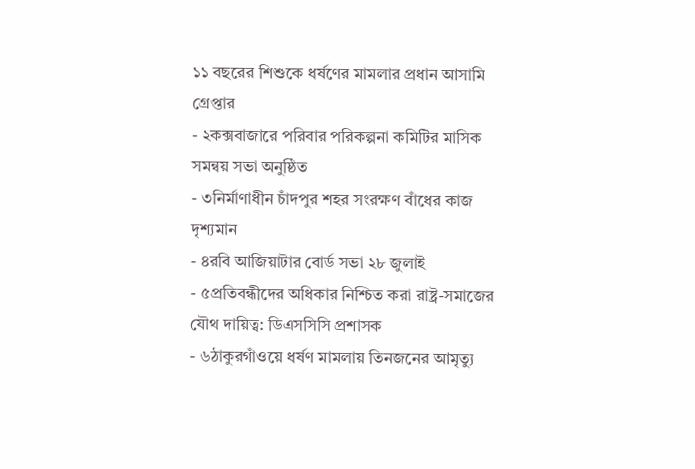১১ বছরের শিশুকে ধর্ষণের মামলার প্রধান আসামি গ্রেপ্তার
- ২কক্সবাজারে পরিবার পরিকল্পনা কমিটির মাসিক সমন্বয় সভা অনুষ্ঠিত
- ৩নির্মাণাধীন চাঁদপুর শহর সংরক্ষণ বাঁধের কাজ দৃশ্যমান
- ৪রবি আজিয়াটার বোর্ড সভা ২৮ জুলাই
- ৫প্রতিবন্ধীদের অধিকার নিশ্চিত করা রাষ্ট্র-সমাজের যৌথ দায়িত্ব: ডিএসসিসি প্রশাসক
- ৬ঠাকুরগাঁওয়ে ধর্ষণ মামলায় তিনজনের আমৃত্যু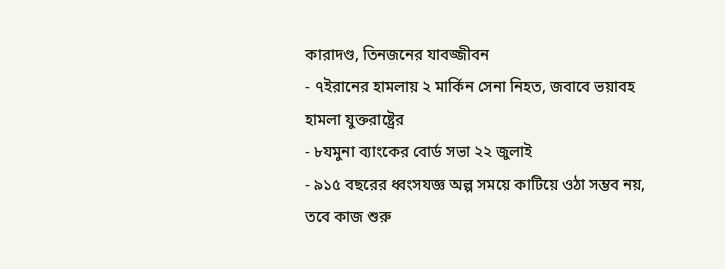কারাদণ্ড, তিনজনের যাবজ্জীবন
- ৭ইরানের হামলায় ২ মার্কিন সেনা নিহত, জবাবে ভয়াবহ হামলা যুক্তরাষ্ট্রের
- ৮যমুনা ব্যাংকের বোর্ড সভা ২২ জুলাই
- ৯১৫ বছরের ধ্বংসযজ্ঞ অল্প সময়ে কাটিয়ে ওঠা সম্ভব নয়, তবে কাজ শুরু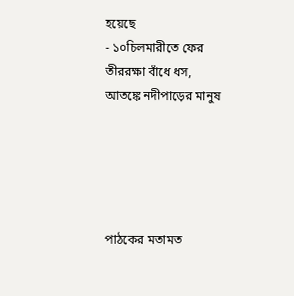হয়েছে
- ১০চিলমারীতে ফের তীররক্ষা বাঁধে ধস, আতঙ্কে নদীপাড়ের মানুষ





পাঠকের মতামত